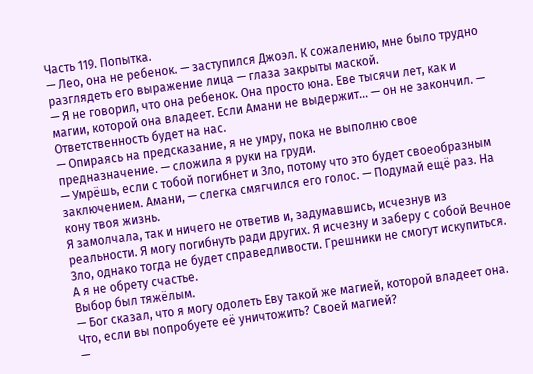Часть 119. Попытка.
— Лео, она не ребенок. — заступился Джоэл. К сожалению, мне было трудно разглядеть его выражение лица — глаза закрыты маской.
— Я не говорил, что она ребенок. Она просто юна. Еве тысячи лет, как и магии, которой она владеет. Если Амани не выдержит... — он не закончил. — Ответственность будет на нас.
— Опираясь на предсказание, я не умру, пока не выполню свое предназначение. — сложила я руки на груди.
— Умрёшь, если с тобой погибнет и Зло, потому что это будет своеобразным заключением. Амани, — слегка смягчился его голос. — Подумай ещё раз. На кону твоя жизнь.
Я замолчала, так и ничего не ответив и, задумавшись, исчезнув из реальности. Я могу погибнуть ради других. Я исчезну и заберу с собой Вечное Зло, однако тогда не будет справедливости. Грешники не смогут искупиться. А я не обрету счастье.
Выбор был тяжёлым.
— Бог сказал, что я могу одолеть Еву такой же магией, которой владеет она. Что, если вы попробуете её уничтожить? Своей магией?
—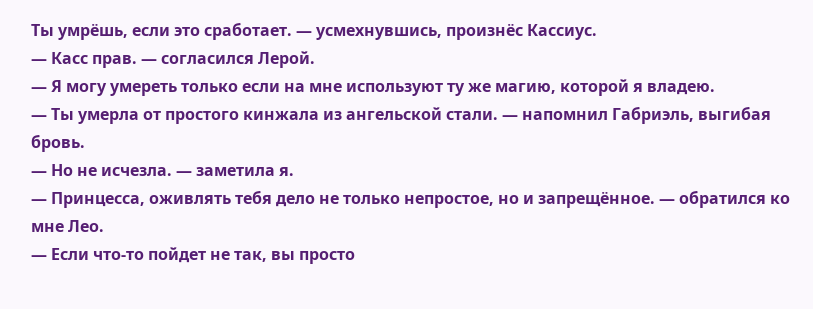Ты умрёшь, если это сработает. — усмехнувшись, произнёс Кассиус.
— Касс прав. — согласился Лерой.
— Я могу умереть только если на мне используют ту же магию, которой я владею.
— Ты умерла от простого кинжала из ангельской стали. — напомнил Габриэль, выгибая бровь.
— Но не исчезла. — заметила я.
— Принцесса, оживлять тебя дело не только непростое, но и запрещённое. — обратился ко мне Лео.
— Если что-то пойдет не так, вы просто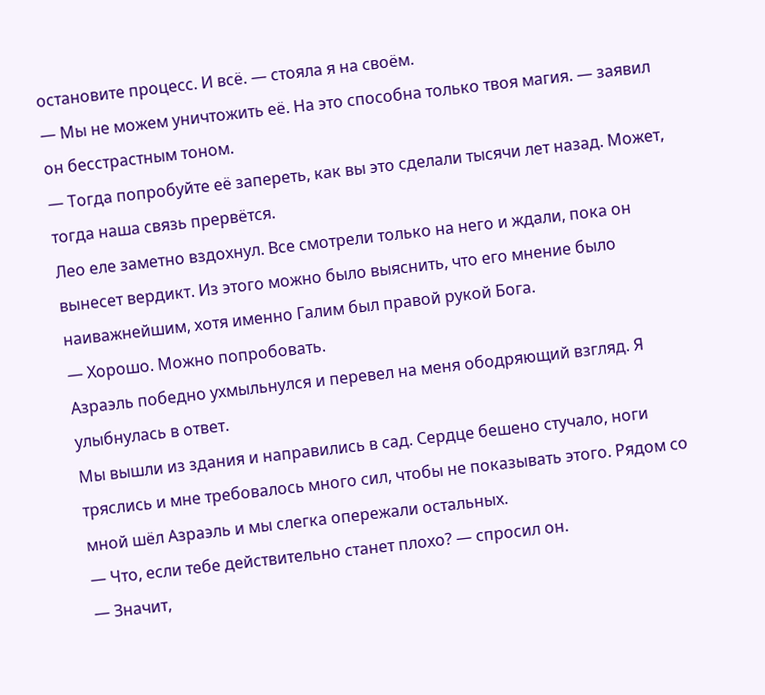остановите процесс. И всё. — стояла я на своём.
— Мы не можем уничтожить её. На это способна только твоя магия. — заявил он бесстрастным тоном.
— Тогда попробуйте её запереть, как вы это сделали тысячи лет назад. Может, тогда наша связь прервётся.
Лео еле заметно вздохнул. Все смотрели только на него и ждали, пока он вынесет вердикт. Из этого можно было выяснить, что его мнение было наиважнейшим, хотя именно Галим был правой рукой Бога.
— Хорошо. Можно попробовать.
Азраэль победно ухмыльнулся и перевел на меня ободряющий взгляд. Я улыбнулась в ответ.
Мы вышли из здания и направились в сад. Сердце бешено стучало, ноги тряслись и мне требовалось много сил, чтобы не показывать этого. Рядом со мной шёл Азраэль и мы слегка опережали остальных.
— Что, если тебе действительно станет плохо? — спросил он.
— Значит,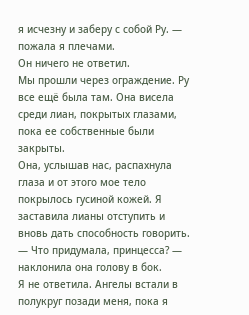я исчезну и заберу с собой Ру. — пожала я плечами.
Он ничего не ответил.
Мы прошли через ограждение. Ру все ещё была там. Она висела среди лиан, покрытых глазами, пока ее собственные были закрыты.
Она, услышав нас, распахнула глаза и от этого мое тело покрылось гусиной кожей. Я заставила лианы отступить и вновь дать способность говорить.
— Что придумала, принцесса? — наклонила она голову в бок.
Я не ответила. Ангелы встали в полукруг позади меня, пока я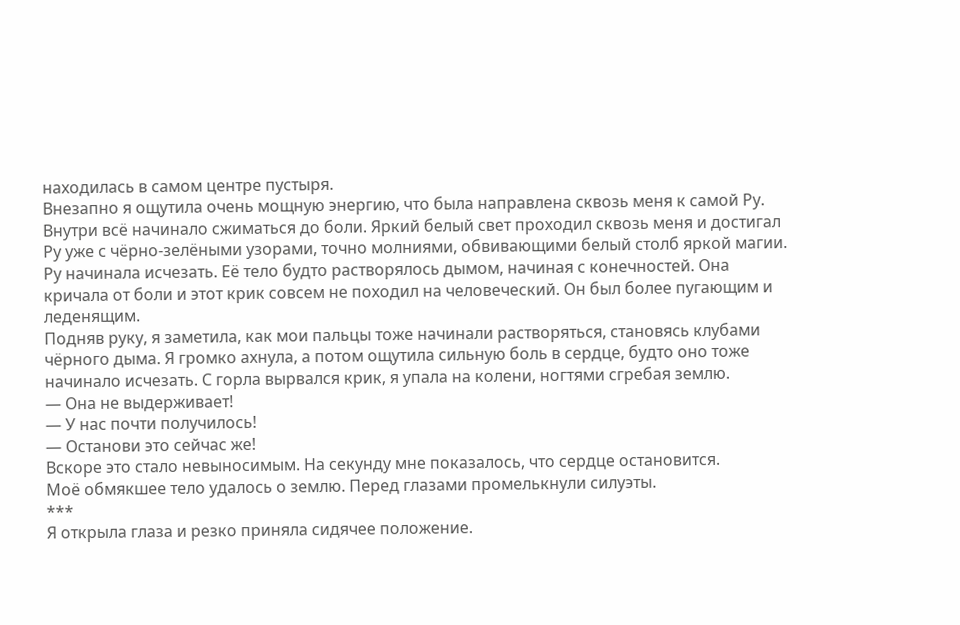находилась в самом центре пустыря.
Внезапно я ощутила очень мощную энергию, что была направлена сквозь меня к самой Ру. Внутри всё начинало сжиматься до боли. Яркий белый свет проходил сквозь меня и достигал Ру уже с чёрно-зелёными узорами, точно молниями, обвивающими белый столб яркой магии. Ру начинала исчезать. Её тело будто растворялось дымом, начиная с конечностей. Она кричала от боли и этот крик совсем не походил на человеческий. Он был более пугающим и леденящим.
Подняв руку, я заметила, как мои пальцы тоже начинали растворяться, становясь клубами чёрного дыма. Я громко ахнула, а потом ощутила сильную боль в сердце, будто оно тоже начинало исчезать. С горла вырвался крик, я упала на колени, ногтями сгребая землю.
— Она не выдерживает!
— У нас почти получилось!
— Останови это сейчас же!
Вскоре это стало невыносимым. На секунду мне показалось, что сердце остановится.
Моё обмякшее тело удалось о землю. Перед глазами промелькнули силуэты.
***
Я открыла глаза и резко приняла сидячее положение.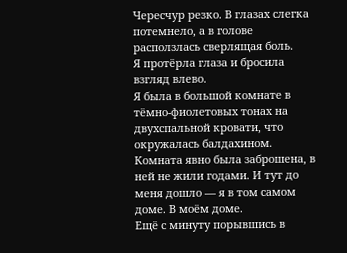Чересчур резко. В глазах слегка потемнело, а в голове расползлась сверлящая боль.
Я протёрла глаза и бросила взгляд влево.
Я была в большой комнате в тёмно-фиолетовых тонах на двухспальной кровати, что окружалась балдахином. Комната явно была заброшена, в ней не жили годами. И тут до меня дошло — я в том самом доме. В моём доме.
Ещё с минуту порывшись в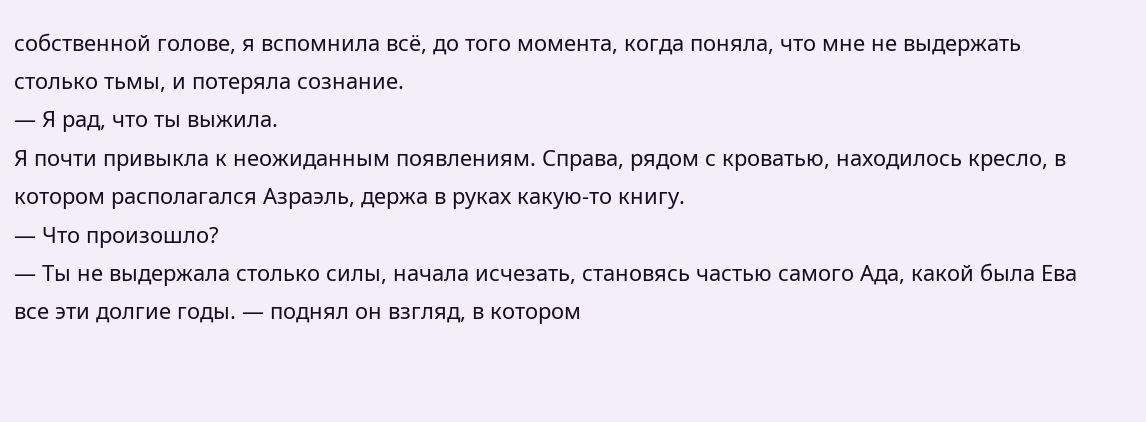собственной голове, я вспомнила всё, до того момента, когда поняла, что мне не выдержать столько тьмы, и потеряла сознание.
— Я рад, что ты выжила.
Я почти привыкла к неожиданным появлениям. Справа, рядом с кроватью, находилось кресло, в котором располагался Азраэль, держа в руках какую-то книгу.
— Что произошло?
— Ты не выдержала столько силы, начала исчезать, становясь частью самого Ада, какой была Ева все эти долгие годы. — поднял он взгляд, в котором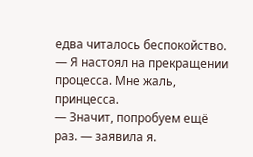едва читалось беспокойство. — Я настоял на прекращении процесса. Мне жаль, принцесса.
— Значит, попробуем ещё раз. — заявила я.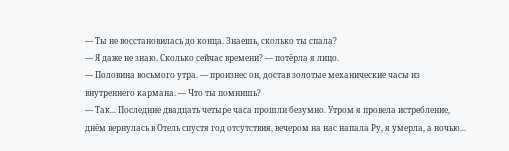— Ты не восстановилась до конца. Знаешь, сколько ты спала?
— Я даже не знаю. Сколько сейчас времени? — потёрла я лицо.
— Половина восьмого утра. — произнес он, достав золотые механические часы из внутреннего кармана. — Что ты помнишь?
— Так... Последние двадцать четыре часа прошли безумно. Утром я провела истребление, днём вернулась в Отель спустя год отсутствия, вечером на нас напала Ру, я умерла, а ночью...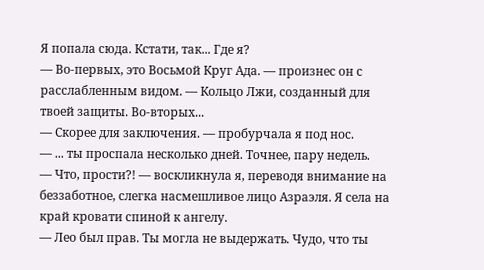Я попала сюда. Кстати, так... Где я?
— Во-первых, это Восьмой Круг Ада. — произнес он с расслабленным видом. — Кольцо Лжи, созданный для твоей защиты. Во-вторых...
— Скорее для заключения. — пробурчала я под нос.
— ... ты проспала несколько дней. Точнее, пару недель.
— Что, прости?! — воскликнула я, переводя внимание на беззаботное, слегка насмешливое лицо Азраэля. Я села на край кровати спиной к ангелу.
— Лео был прав. Ты могла не выдержать. Чудо, что ты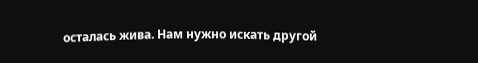осталась жива. Нам нужно искать другой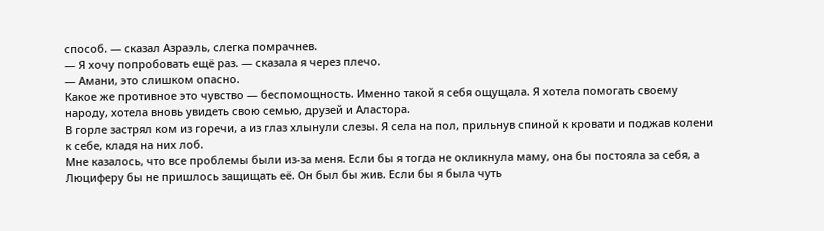способ. — сказал Азраэль, слегка помрачнев.
— Я хочу попробовать ещё раз. — сказала я через плечо.
— Амани, это слишком опасно.
Какое же противное это чувство — беспомощность. Именно такой я себя ощущала. Я хотела помогать своему народу, хотела вновь увидеть свою семью, друзей и Аластора.
В горле застрял ком из горечи, а из глаз хлынули слезы. Я села на пол, прильнув спиной к кровати и поджав колени к себе, кладя на них лоб.
Мне казалось, что все проблемы были из-за меня. Если бы я тогда не окликнула маму, она бы постояла за себя, а Люциферу бы не пришлось защищать её. Он был бы жив. Если бы я была чуть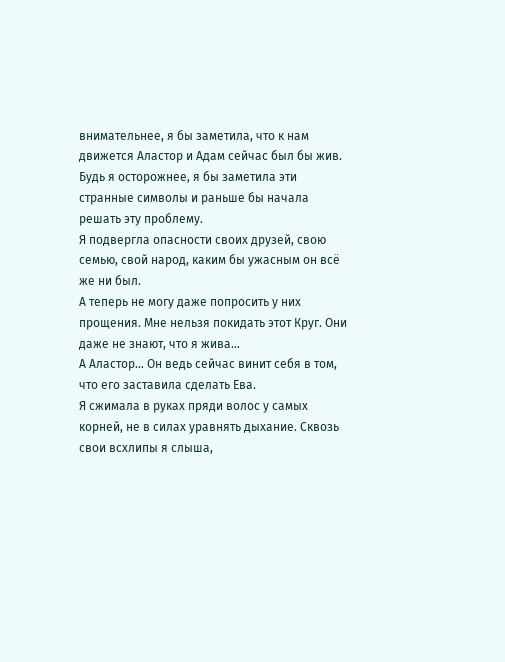внимательнее, я бы заметила, что к нам движется Аластор и Адам сейчас был бы жив. Будь я осторожнее, я бы заметила эти странные символы и раньше бы начала решать эту проблему.
Я подвергла опасности своих друзей, свою семью, свой народ, каким бы ужасным он всё же ни был.
А теперь не могу даже попросить у них прощения. Мне нельзя покидать этот Круг. Они даже не знают, что я жива...
А Аластор... Он ведь сейчас винит себя в том, что его заставила сделать Ева.
Я сжимала в руках пряди волос у самых корней, не в силах уравнять дыхание. Сквозь свои всхлипы я слыша,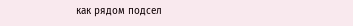как рядом подсел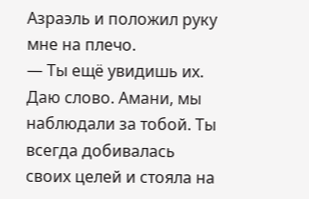Азраэль и положил руку мне на плечо.
— Ты ещё увидишь их. Даю слово. Амани, мы наблюдали за тобой. Ты всегда добивалась своих целей и стояла на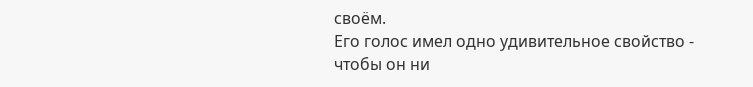своём.
Его голос имел одно удивительное свойство - чтобы он ни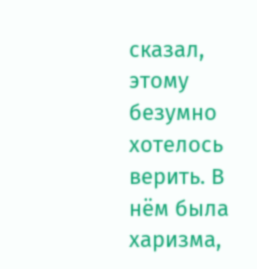сказал, этому безумно хотелось верить. В нём была харизма,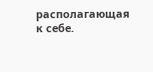располагающая к себе.